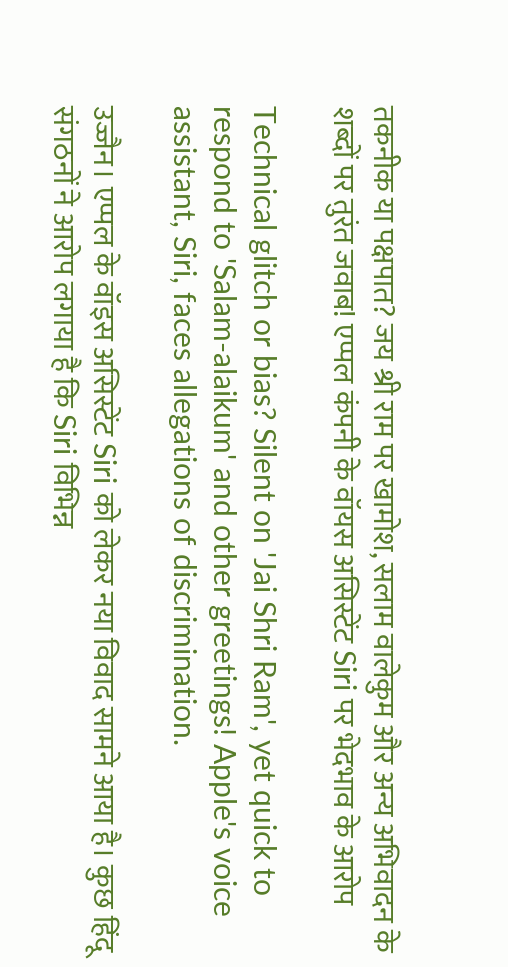तकनीक या पक्षपात? जय श्री राम पर खामोश, सलाम वालेकुम और अन्य अभिवादन के शब्दों पर तुरंत जवाब! एप्पल कंपनी के वॉयस असिस्टेंट Siri पर भेदभाव के आरोप

Technical glitch or bias? Silent on 'Jai Shri Ram', yet quick to respond to 'Salam-alaikum' and other greetings! Apple's voice assistant, Siri, faces allegations of discrimination.

उज्जैन। एप्पल के वॉइस असिस्टेंट Siri को लेकर नया विवाद सामने आया है। कुछ हिंदू संगठनों ने आरोप लगाया है कि Siri विभिन्न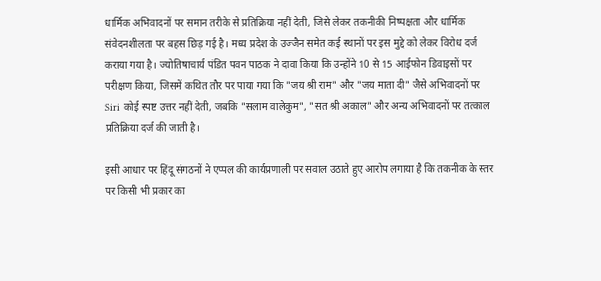धार्मिक अभिवादनों पर समान तरीके से प्रतिक्रिया नहीं देती, जिसे लेकर तकनीकी निष्पक्षता और धार्मिक संवेदनशीलता पर बहस छिड़ गई है। मध्य प्रदेश के उज्जैन समेत कई स्थानों पर इस मुद्दे को लेकर विरोध दर्ज कराया गया है। ज्योतिषाचार्य पंडित पवन पाठक ने दावा किया कि उन्होंने 10 से 15 आईफोन डिवाइसों पर परीक्षण किया, जिसमें कथित तौर पर पाया गया कि "जय श्री राम" और "जय माता दी" जैसे अभिवादनों पर Siri कोई स्पष्ट उत्तर नहीं देती, जबकि "सलाम वालेकुम", "सत श्री अकाल" और अन्य अभिवादनों पर तत्काल प्रतिक्रिया दर्ज की जाती है।

इसी आधार पर हिंदू संगठनों ने एप्पल की कार्यप्रणाली पर सवाल उठाते हुए आरोप लगाया है कि तकनीक के स्तर पर किसी भी प्रकार का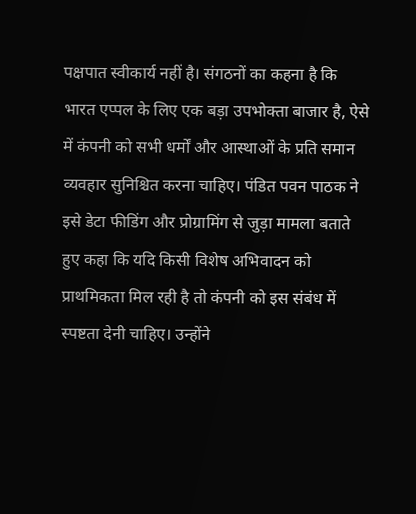पक्षपात स्वीकार्य नहीं है। संगठनों का कहना है कि भारत एप्पल के लिए एक बड़ा उपभोक्ता बाजार है, ऐसे में कंपनी को सभी धर्मों और आस्थाओं के प्रति समान व्यवहार सुनिश्चित करना चाहिए। पंडित पवन पाठक ने इसे डेटा फीडिंग और प्रोग्रामिंग से जुड़ा मामला बताते हुए कहा कि यदि किसी विशेष अभिवादन को प्राथमिकता मिल रही है तो कंपनी को इस संबंध में स्पष्टता देनी चाहिए। उन्होंने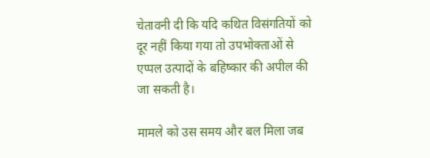चेतावनी दी कि यदि कथित विसंगतियों को दूर नहीं किया गया तो उपभोक्ताओं से एप्पल उत्पादों के बहिष्कार की अपील की जा सकती है।

मामले को उस समय और बल मिला जब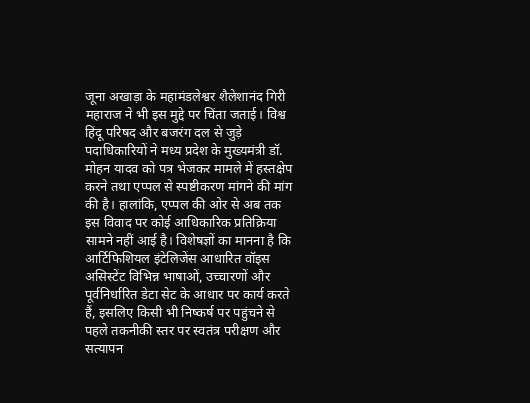जूना अखाड़ा के महामंडलेश्वर शैलेशानंद गिरी महाराज ने भी इस मुद्दे पर चिंता जताई। विश्व हिंदू परिषद और बजरंग दल से जुड़े पदाधिकारियों ने मध्य प्रदेश के मुख्यमंत्री डॉ. मोहन यादव को पत्र भेजकर मामले में हस्तक्षेप करने तथा एप्पल से स्पष्टीकरण मांगने की मांग की है। हालांकि, एप्पल की ओर से अब तक इस विवाद पर कोई आधिकारिक प्रतिक्रिया सामने नहीं आई है। विशेषज्ञों का मानना है कि आर्टिफिशियल इंटेलिजेंस आधारित वॉइस असिस्टेंट विभिन्न भाषाओं, उच्चारणों और पूर्वनिर्धारित डेटा सेट के आधार पर कार्य करते हैं, इसलिए किसी भी निष्कर्ष पर पहुंचने से पहले तकनीकी स्तर पर स्वतंत्र परीक्षण और सत्यापन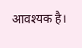आवश्यक है।